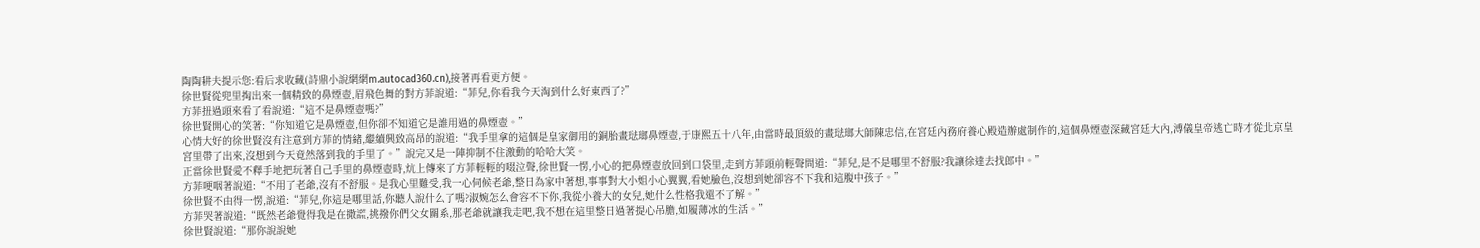陶陶耕夫提示您:看后求收藏(詩鼎小說網網m.autocad360.cn),接著再看更方便。
徐世賢從兜里掏出來一個精致的鼻煙壺,眉飛色舞的對方菲說道:“菲兒,你看我今天淘到什么好東西了?”
方菲扭過頭來看了看說道:“這不是鼻煙壺嗎?”
徐世賢開心的笑著:“你知道它是鼻煙壺,但你卻不知道它是誰用過的鼻煙壺。”
心情大好的徐世賢沒有注意到方菲的情緒,繼續興致高昂的說道:“我手里拿的這個是皇家御用的銅胎畫琺瑯鼻煙壺,于康熙五十八年,由當時最頂級的畫琺瑯大師陳忠信,在宮廷內務府養心殿造辦處制作的,這個鼻煙壺深藏宮廷大內,溥儀皇帝逃亡時才從北京皇宮里帶了出來,沒想到今天竟然落到我的手里了。”說完又是一陣抑制不住激動的哈哈大笑。
正當徐世賢愛不釋手地把玩著自己手里的鼻煙壺時,炕上傳來了方菲輕輕的啜泣聲,徐世賢一愣,小心的把鼻煙壺放回到口袋里,走到方菲頭前輕聲問道:“菲兒,是不是哪里不舒服?我讓徐達去找郎中。”
方菲哽咽著說道:“不用了老爺,沒有不舒服。是我心里難受,我一心伺候老爺,整日為家中著想,事事對大小姐小心翼翼,看她臉色,沒想到她卻容不下我和這腹中孩子。”
徐世賢不由得一愣,說道:“菲兒,你這是哪里話,你聽人說什么了嗎?淑婉怎么會容不下你,我從小養大的女兒,她什么性格我還不了解。”
方菲哭著說道:“既然老爺覺得我是在撒謊,挑撥你們父女關系,那老爺就讓我走吧,我不想在這里整日過著提心吊膽,如履薄冰的生活。”
徐世賢說道:“那你說說她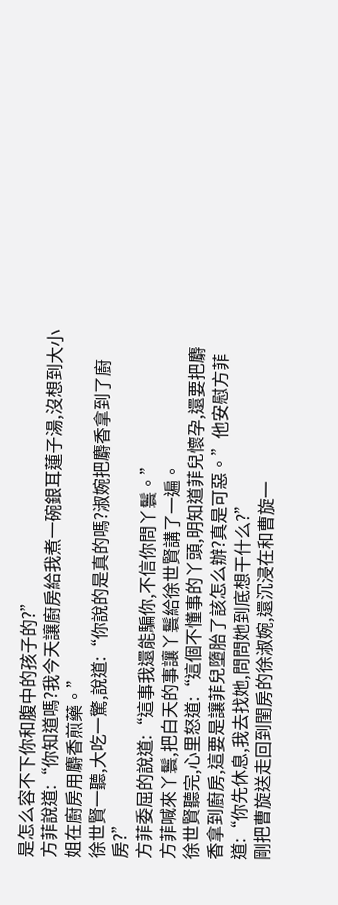是怎么容不下你和腹中的孩子的?”
方菲說道:“你知道嗎?我今天讓廚房給我煮一碗銀耳蓮子湯,沒想到大小姐在廚房用麝香煎藥。”
徐世賢一聽,大吃一驚,說道:“你說的是真的嗎?淑婉把麝香拿到了廚房?”
方菲委屈的說道:“這事我還能騙你,不信你問丫鬟。”
方菲喊來丫鬟,把白天的事讓丫鬟給徐世賢講了一遍。
徐世賢聽完,心里怒道:“這個不懂事的丫頭,明知道菲兒懷孕,還要把麝香拿到廚房,這要是讓菲兒墮胎了該怎么辦?真是可惡。”他安慰方菲道:“你先休息,我去找她,問問她到底想干什么?”
剛把曹旋送走回到閨房的徐淑婉,還沉浸在和曹旋一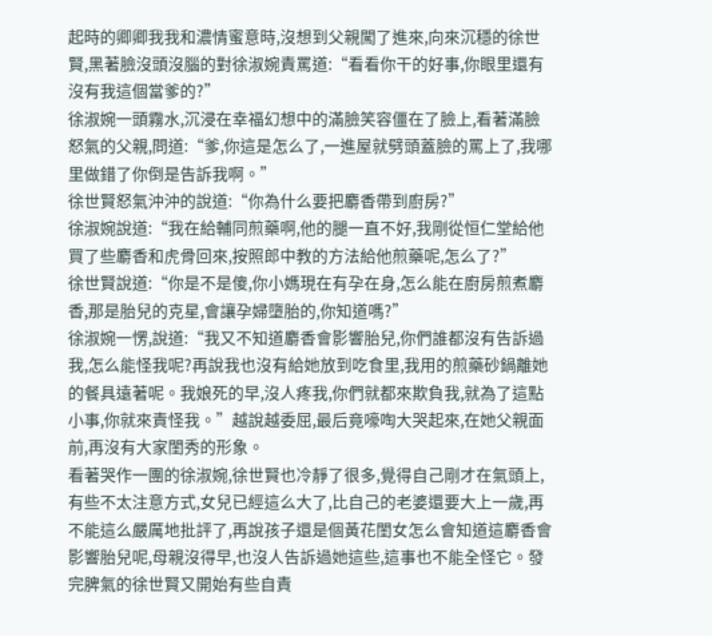起時的卿卿我我和濃情蜜意時,沒想到父親闖了進來,向來沉穩的徐世賢,黑著臉沒頭沒腦的對徐淑婉責罵道:“看看你干的好事,你眼里還有沒有我這個當爹的?”
徐淑婉一頭霧水,沉浸在幸福幻想中的滿臉笑容僵在了臉上,看著滿臉怒氣的父親,問道:“爹,你這是怎么了,一進屋就劈頭蓋臉的罵上了,我哪里做錯了你倒是告訴我啊。”
徐世賢怒氣沖沖的說道:“你為什么要把麝香帶到廚房?”
徐淑婉說道:“我在給輔同煎藥啊,他的腿一直不好,我剛從恒仁堂給他買了些麝香和虎骨回來,按照郎中教的方法給他煎藥呢,怎么了?”
徐世賢說道:“你是不是傻,你小媽現在有孕在身,怎么能在廚房煎煮麝香,那是胎兒的克星,會讓孕婦墮胎的,你知道嗎?”
徐淑婉一愣,說道:“我又不知道麝香會影響胎兒,你們誰都沒有告訴過我,怎么能怪我呢?再說我也沒有給她放到吃食里,我用的煎藥砂鍋離她的餐具遠著呢。我娘死的早,沒人疼我,你們就都來欺負我,就為了這點小事,你就來責怪我。”越說越委屈,最后竟嚎啕大哭起來,在她父親面前,再沒有大家閨秀的形象。
看著哭作一團的徐淑婉,徐世賢也冷靜了很多,覺得自己剛才在氣頭上,有些不太注意方式,女兒已經這么大了,比自己的老婆還要大上一歲,再不能這么嚴厲地批評了,再說孩子還是個黃花閨女怎么會知道這麝香會影響胎兒呢,母親沒得早,也沒人告訴過她這些,這事也不能全怪它。發完脾氣的徐世賢又開始有些自責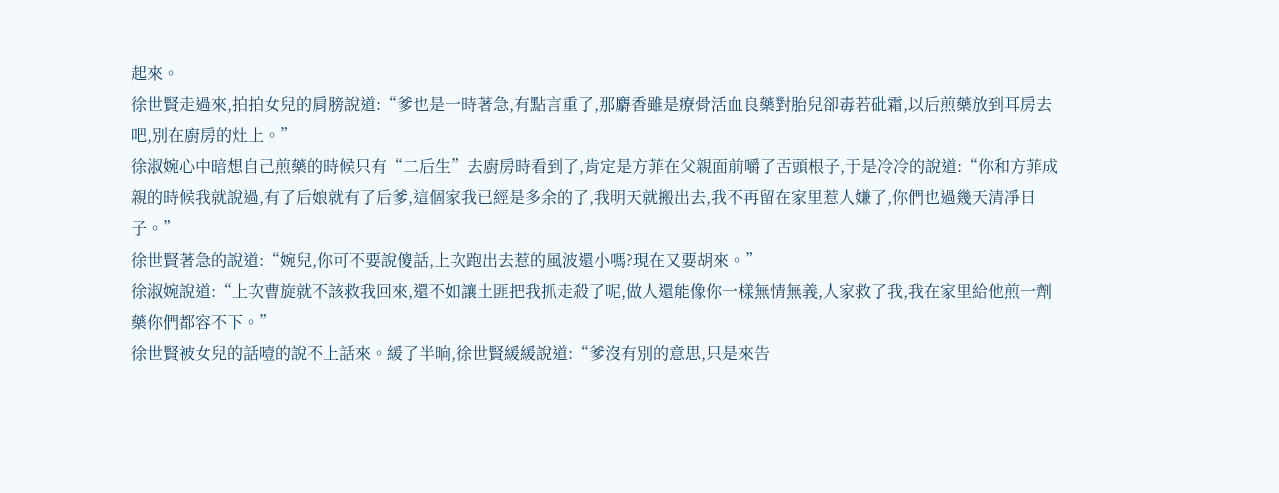起來。
徐世賢走過來,拍拍女兒的肩膀說道:“爹也是一時著急,有點言重了,那麝香雖是療骨活血良藥對胎兒卻毒若砒霜,以后煎藥放到耳房去吧,別在廚房的灶上。”
徐淑婉心中暗想自己煎藥的時候只有“二后生”去廚房時看到了,肯定是方菲在父親面前嚼了舌頭根子,于是冷冷的說道:“你和方菲成親的時候我就說過,有了后娘就有了后爹,這個家我已經是多余的了,我明天就搬出去,我不再留在家里惹人嫌了,你們也過幾天清凈日子。”
徐世賢著急的說道:“婉兒,你可不要說傻話,上次跑出去惹的風波還小嗎?現在又要胡來。”
徐淑婉說道:“上次曹旋就不該救我回來,還不如讓土匪把我抓走殺了呢,做人還能像你一樣無情無義,人家救了我,我在家里給他煎一劑藥你們都容不下。”
徐世賢被女兒的話噎的說不上話來。緩了半晌,徐世賢緩緩說道:“爹沒有別的意思,只是來告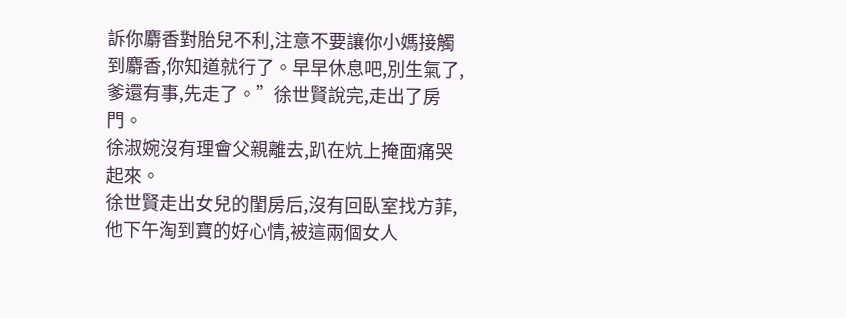訴你麝香對胎兒不利,注意不要讓你小媽接觸到麝香,你知道就行了。早早休息吧,別生氣了,爹還有事,先走了。”徐世賢說完,走出了房門。
徐淑婉沒有理會父親離去,趴在炕上掩面痛哭起來。
徐世賢走出女兒的閨房后,沒有回臥室找方菲,他下午淘到寶的好心情,被這兩個女人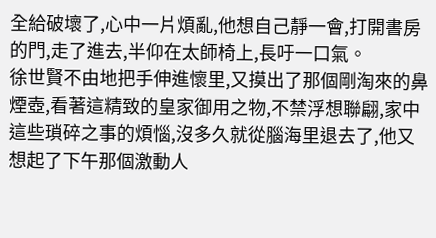全給破壞了,心中一片煩亂,他想自己靜一會,打開書房的門,走了進去,半仰在太師椅上,長吁一口氣。
徐世賢不由地把手伸進懷里,又摸出了那個剛淘來的鼻煙壺,看著這精致的皇家御用之物,不禁浮想聯翩,家中這些瑣碎之事的煩惱,沒多久就從腦海里退去了,他又想起了下午那個激動人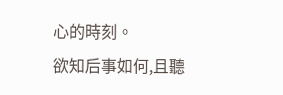心的時刻。
欲知后事如何,且聽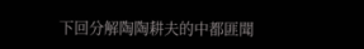下回分解陶陶耕夫的中都匪聞